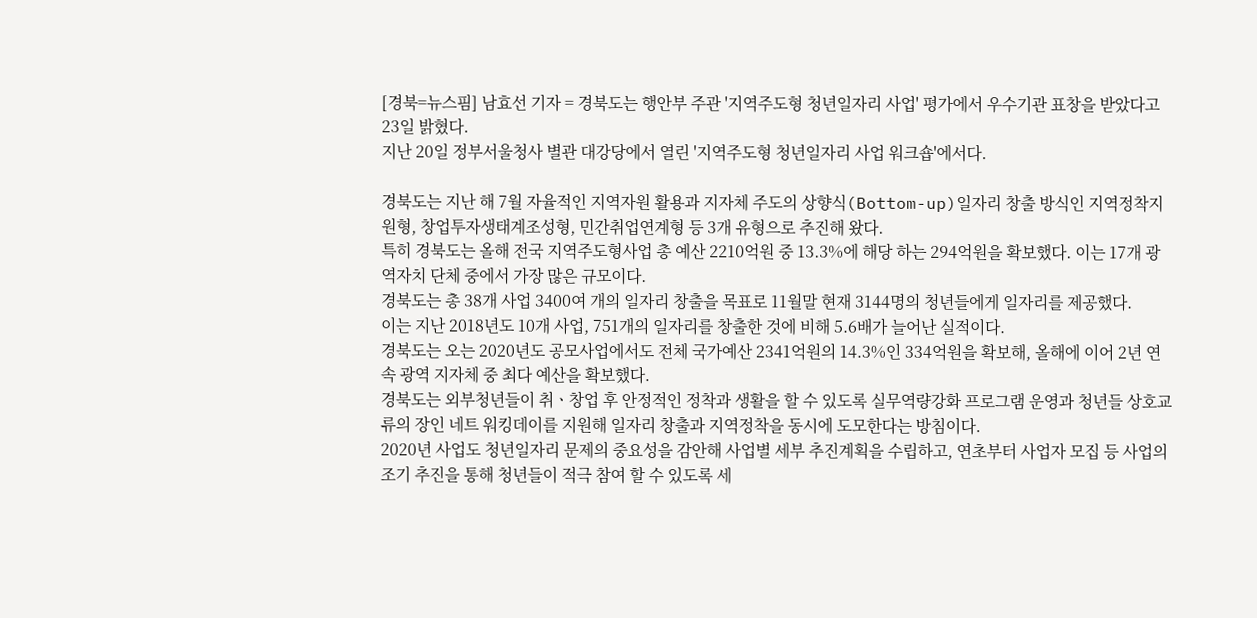[경북=뉴스핌] 남효선 기자 = 경북도는 행안부 주관 '지역주도형 청년일자리 사업' 평가에서 우수기관 표창을 받았다고 23일 밝혔다.
지난 20일 정부서울청사 별관 대강당에서 열린 '지역주도형 청년일자리 사업 워크숍'에서다.

경북도는 지난 해 7월 자율적인 지역자원 활용과 지자체 주도의 상향식(Bottom-up)일자리 창출 방식인 지역정착지원형, 창업투자생태계조성형, 민간취업연계형 등 3개 유형으로 추진해 왔다.
특히 경북도는 올해 전국 지역주도형사업 총 예산 2210억원 중 13.3%에 해당 하는 294억원을 확보했다. 이는 17개 광역자치 단체 중에서 가장 많은 규모이다.
경북도는 총 38개 사업 3400여 개의 일자리 창출을 목표로 11월말 현재 3144명의 청년들에게 일자리를 제공했다.
이는 지난 2018년도 10개 사업, 751개의 일자리를 창출한 것에 비해 5.6배가 늘어난 실적이다.
경북도는 오는 2020년도 공모사업에서도 전체 국가예산 2341억원의 14.3%인 334억원을 확보해, 올해에 이어 2년 연속 광역 지자체 중 최다 예산을 확보했다.
경북도는 외부청년들이 취ㆍ창업 후 안정적인 정착과 생활을 할 수 있도록 실무역량강화 프로그램 운영과 청년들 상호교류의 장인 네트 워킹데이를 지원해 일자리 창출과 지역정착을 동시에 도모한다는 방침이다.
2020년 사업도 청년일자리 문제의 중요성을 감안해 사업별 세부 추진계획을 수립하고, 연초부터 사업자 모집 등 사업의 조기 추진을 통해 청년들이 적극 참여 할 수 있도록 세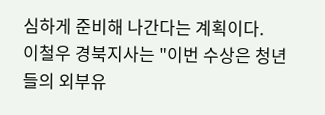심하게 준비해 나간다는 계획이다.
이철우 경북지사는 "이번 수상은 청년들의 외부유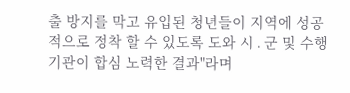출 방지를 막고 유입된 청년들이 지역에 성공적으로 정착 할 수 있도록 도와 시․군 및 수행기관이 합심 노력한 결과"라며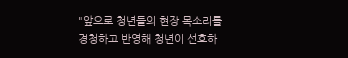"앞으로 청년들의 현장 목소리를 경청하고 반영해 청년이 선호하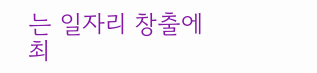는 일자리 창출에 최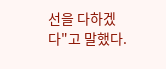선을 다하겠다"고 말했다.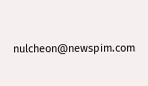nulcheon@newspim.com